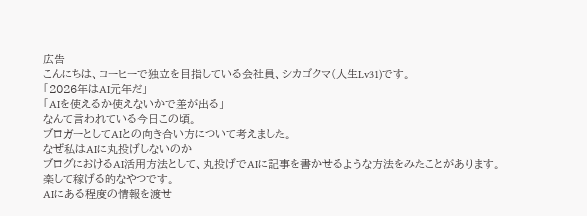広告
こんにちは、コーヒーで独立を目指している会社員、シカゴクマ(人生Lv31)です。
「2026年はAI元年だ」
「AIを使えるか使えないかで差が出る」
なんて言われている今日この頃。
ブロガーとしてAIとの向き合い方について考えました。
なぜ私はAIに丸投げしないのか
ブログにおけるAI活用方法として、丸投げでAIに記事を書かせるような方法をみたことがあります。
楽して稼げる的なやつです。
AIにある程度の情報を渡せ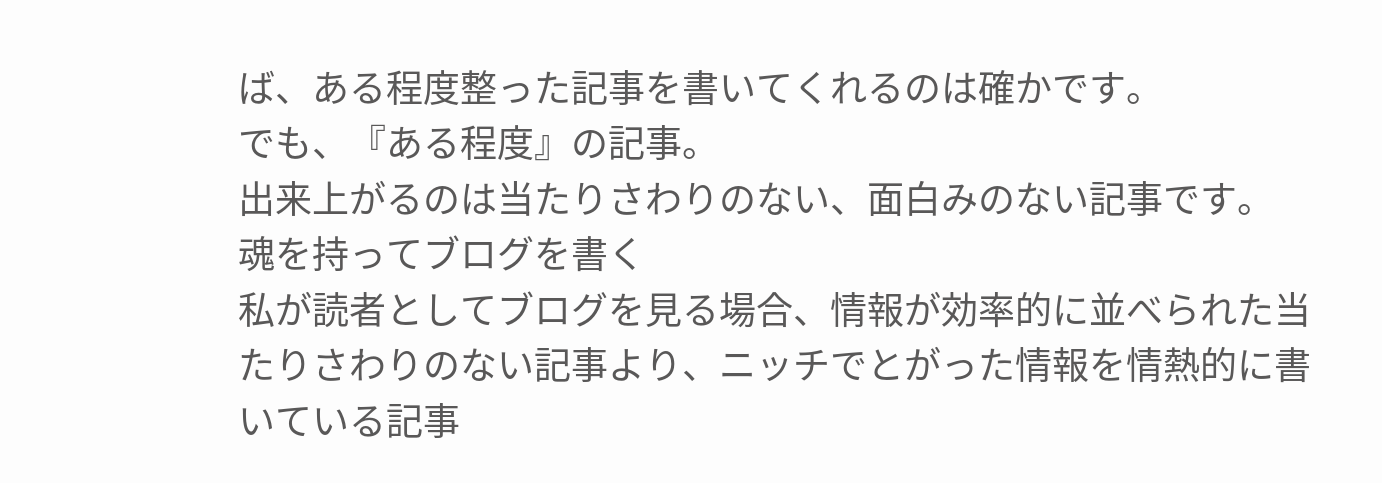ば、ある程度整った記事を書いてくれるのは確かです。
でも、『ある程度』の記事。
出来上がるのは当たりさわりのない、面白みのない記事です。
魂を持ってブログを書く
私が読者としてブログを見る場合、情報が効率的に並べられた当たりさわりのない記事より、ニッチでとがった情報を情熱的に書いている記事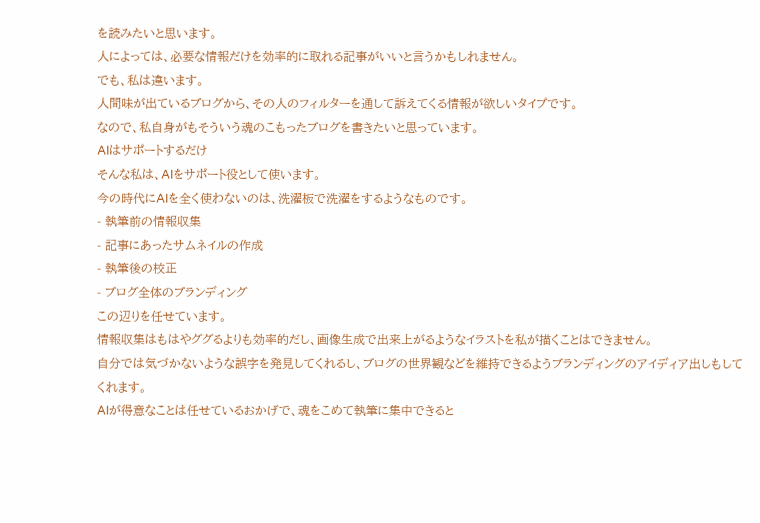を読みたいと思います。
人によっては、必要な情報だけを効率的に取れる記事がいいと言うかもしれません。
でも、私は違います。
人間味が出ているブログから、その人のフィルターを通して訴えてくる情報が欲しいタイプです。
なので、私自身がもそういう魂のこもったブログを書きたいと思っています。
AIはサポートするだけ
そんな私は、AIをサポート役として使います。
今の時代にAIを全く使わないのは、洗濯板で洗濯をするようなものです。
- 執筆前の情報収集
- 記事にあったサムネイルの作成
- 執筆後の校正
- ブログ全体のブランディング
この辺りを任せています。
情報収集はもはやググるよりも効率的だし、画像生成で出来上がるようなイラストを私が描くことはできません。
自分では気づかないような誤字を発見してくれるし、ブログの世界観などを維持できるようブランディングのアイディア出しもしてくれます。
AIが得意なことは任せているおかげで、魂をこめて執筆に集中できると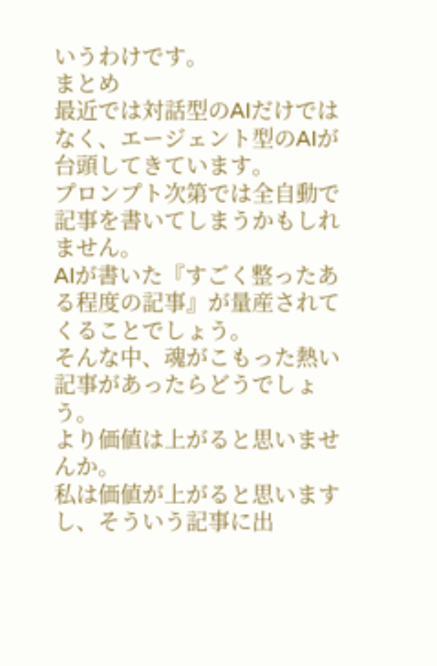いうわけです。
まとめ
最近では対話型のAIだけではなく、エージェント型のAIが台頭してきています。
プロンプト次第では全自動で記事を書いてしまうかもしれません。
AIが書いた『すごく整ったある程度の記事』が量産されてくることでしょう。
そんな中、魂がこもった熱い記事があったらどうでしょう。
より価値は上がると思いませんか。
私は価値が上がると思いますし、そういう記事に出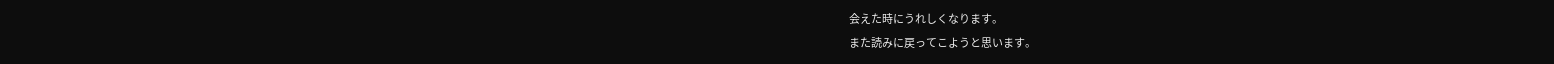会えた時にうれしくなります。
また読みに戻ってこようと思います。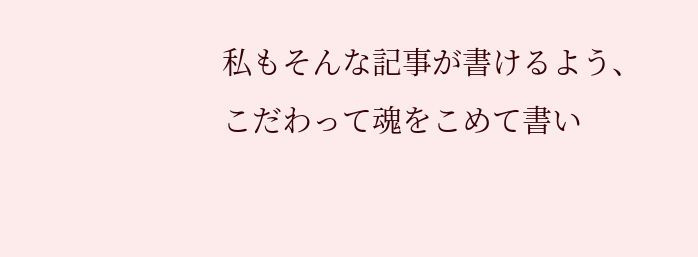私もそんな記事が書けるよう、こだわって魂をこめて書い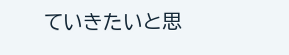ていきたいと思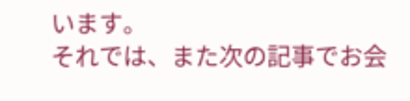います。
それでは、また次の記事でお会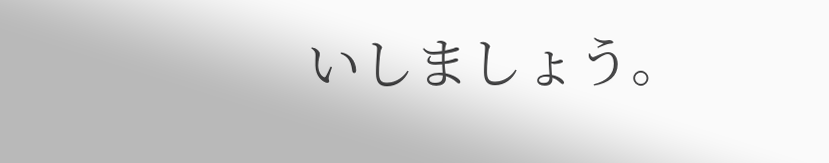いしましょう。